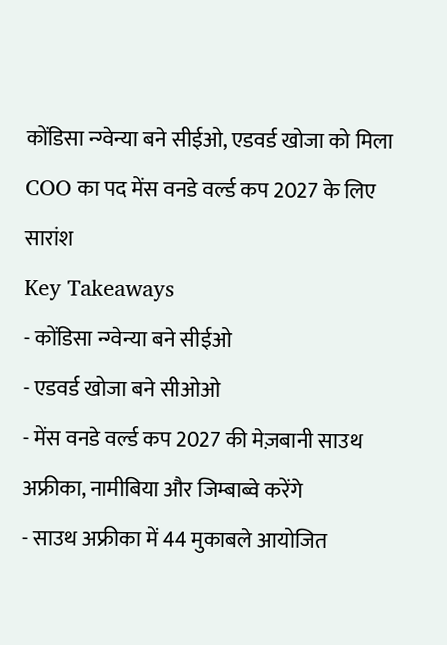कोंडिसा न्ग्वेन्या बने सीईओ, एडवर्ड खोजा को मिला COO का पद मेंस वनडे वर्ल्ड कप 2027 के लिए
सारांश
Key Takeaways
- कोंडिसा न्ग्वेन्या बने सीईओ
- एडवर्ड खोजा बने सीओओ
- मेंस वनडे वर्ल्ड कप 2027 की मेज़बानी साउथ अफ्रीका, नामीबिया और जिम्बाब्वे करेंगे
- साउथ अफ्रीका में 44 मुकाबले आयोजित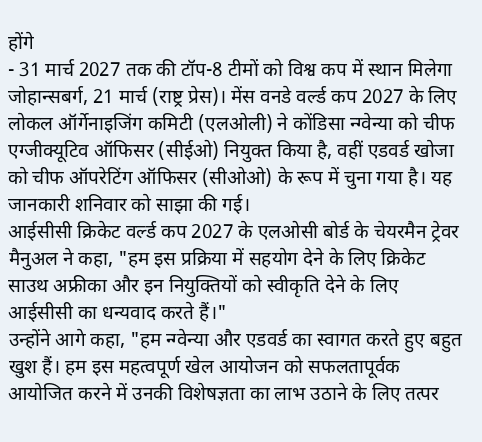होंगे
- 31 मार्च 2027 तक की टॉप-8 टीमों को विश्व कप में स्थान मिलेगा
जोहान्सबर्ग, 21 मार्च (राष्ट्र प्रेस)। मेंस वनडे वर्ल्ड कप 2027 के लिए लोकल ऑर्गेनाइजिंग कमिटी (एलओली) ने कोंडिसा न्ग्वेन्या को चीफ एग्जीक्यूटिव ऑफिसर (सीईओ) नियुक्त किया है, वहीं एडवर्ड खोजा को चीफ ऑपरेटिंग ऑफिसर (सीओओ) के रूप में चुना गया है। यह जानकारी शनिवार को साझा की गई।
आईसीसी क्रिकेट वर्ल्ड कप 2027 के एलओसी बोर्ड के चेयरमैन ट्रेवर मैनुअल ने कहा, "हम इस प्रक्रिया में सहयोग देने के लिए क्रिकेट साउथ अफ्रीका और इन नियुक्तियों को स्वीकृति देने के लिए आईसीसी का धन्यवाद करते हैं।"
उन्होंने आगे कहा, "हम न्ग्वेन्या और एडवर्ड का स्वागत करते हुए बहुत खुश हैं। हम इस महत्वपूर्ण खेल आयोजन को सफलतापूर्वक आयोजित करने में उनकी विशेषज्ञता का लाभ उठाने के लिए तत्पर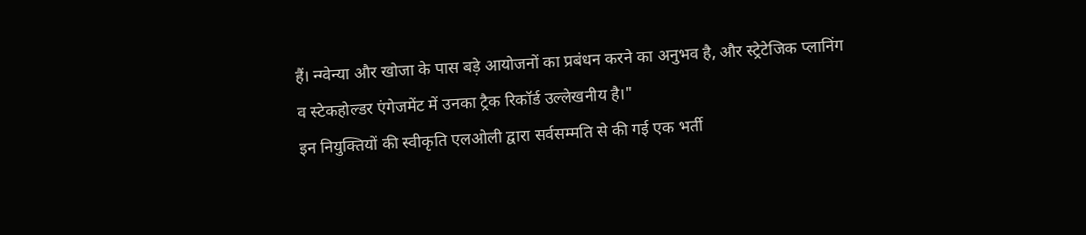हैं। न्ग्वेन्या और खोजा के पास बड़े आयोजनों का प्रबंधन करने का अनुभव है, और स्ट्रेटेजिक प्लानिंग व स्टेकहोल्डर एंगेजमेंट में उनका ट्रैक रिकॉर्ड उल्लेखनीय है।"
इन नियुक्तियों की स्वीकृति एलओली द्वारा सर्वसम्मति से की गई एक भर्ती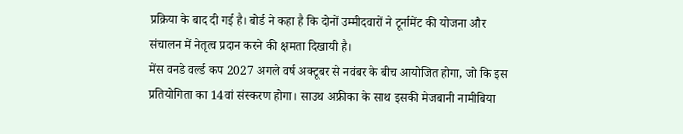प्रक्रिया के बाद दी गई है। बोर्ड ने कहा है कि दोनों उम्मीदवारों ने टूर्नामेंट की योजना और संचालन में नेतृत्व प्रदान करने की क्षमता दिखायी है।
मेंस वनडे वर्ल्ड कप 2027 अगले वर्ष अक्टूबर से नवंबर के बीच आयोजित होगा, जो कि इस प्रतियोगिता का 14वां संस्करण होगा। साउथ अफ्रीका के साथ इसकी मेजबानी नामीबिया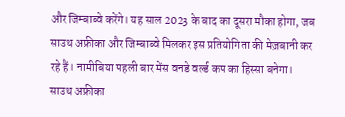और जिम्बाब्वे करेंगे। यह साल 2023 के बाद का दूसरा मौका होगा, जब साउथ अफ्रीका और जिम्बाब्वे मिलकर इस प्रतियोगिता की मेज़बानी कर रहे हैं। नामीबिया पहली बार मेंस वनडे वर्ल्ड कप का हिस्सा बनेगा।
साउथ अफ्रीका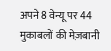अपने 8 वेन्यू पर 44 मुकाबलों की मेज़बानी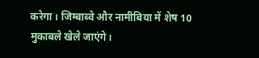करेगा। जिम्बाब्वे और नामीबिया में शेष 10 मुकाबले खेले जाएंगे।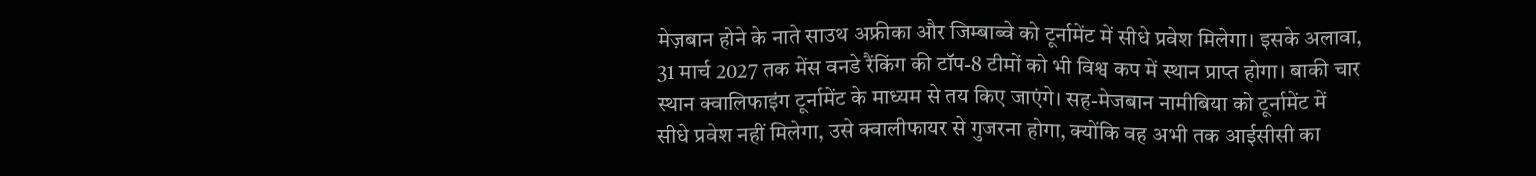मेज़बान होने के नाते साउथ अफ्रीका और जिम्बाब्वे को टूर्नामेंट में सीधे प्रवेश मिलेगा। इसके अलावा, 31 मार्च 2027 तक मेंस वनडे रैंकिंग की टॉप-8 टीमों को भी विश्व कप में स्थान प्राप्त होगा। बाकी चार स्थान क्वालिफाइंग टूर्नामेंट के माध्यम से तय किए जाएंगे। सह-मेजबान नामीबिया को टूर्नामेंट में सीधे प्रवेश नहीं मिलेगा, उसे क्वालीफायर से गुजरना होगा, क्योंकि वह अभी तक आईसीसी का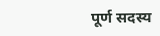पूर्ण सदस्य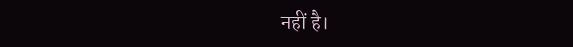नहीं है।